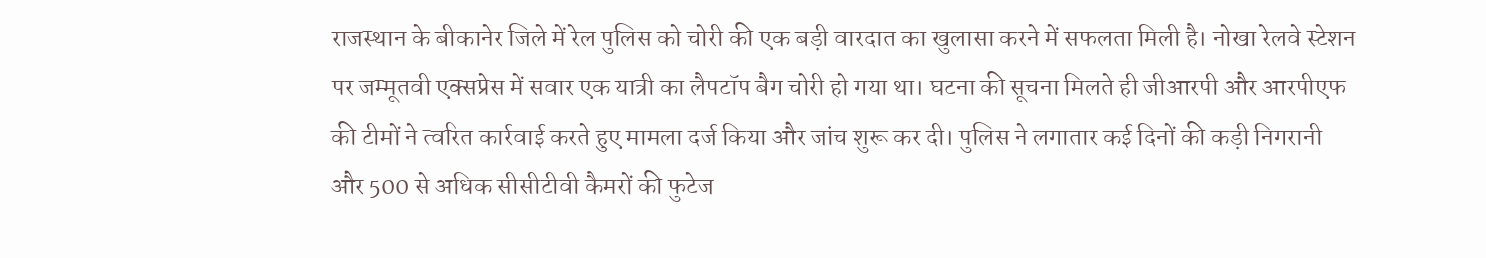राजस्थान के बीकानेर जिले में रेल पुलिस को चोरी की एक बड़ी वारदात का खुलासा करने में सफलता मिली है। नोखा रेलवे स्टेशन पर जम्मूतवी एक्सप्रेस में सवार एक यात्री का लैपटॉप बैग चोरी हो गया था। घटना की सूचना मिलते ही जीआरपी और आरपीएफ की टीमों ने त्वरित कार्रवाई करते हुए मामला दर्ज किया और जांच शुरू कर दी। पुलिस ने लगातार कई दिनों की कड़ी निगरानी और 500 से अधिक सीसीटीवी कैमरों की फुटेज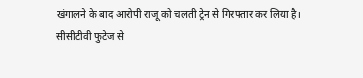खंगालने के बाद आरोपी राजू को चलती ट्रेन से गिरफ्तार कर लिया है।
सीसीटीवी फुटेज से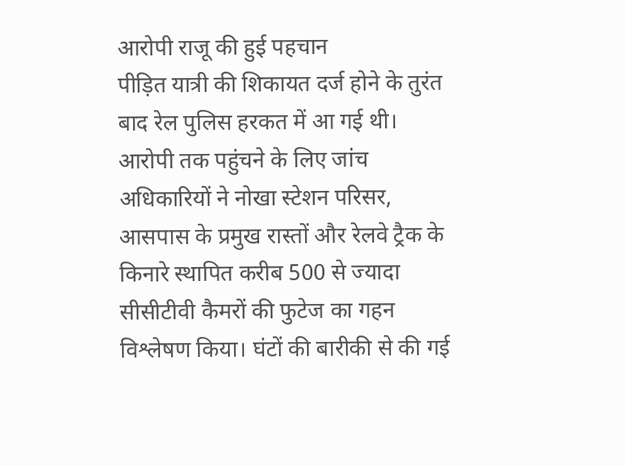आरोपी राजू की हुई पहचान
पीड़ित यात्री की शिकायत दर्ज होने के तुरंत बाद रेल पुलिस हरकत में आ गई थी। आरोपी तक पहुंचने के लिए जांच अधिकारियों ने नोखा स्टेशन परिसर, आसपास के प्रमुख रास्तों और रेलवे ट्रैक के किनारे स्थापित करीब 500 से ज्यादा सीसीटीवी कैमरों की फुटेज का गहन विश्लेषण किया। घंटों की बारीकी से की गई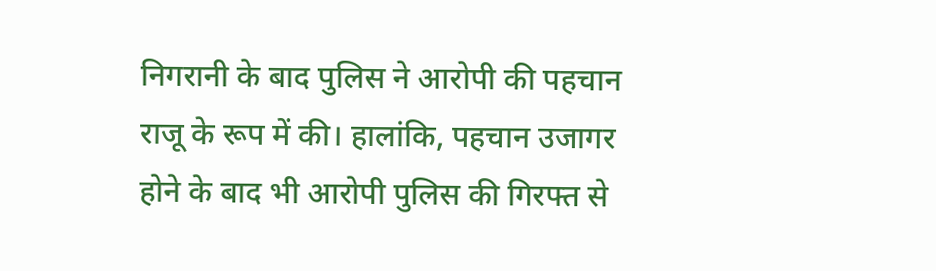निगरानी के बाद पुलिस ने आरोपी की पहचान राजू के रूप में की। हालांकि, पहचान उजागर होने के बाद भी आरोपी पुलिस की गिरफ्त से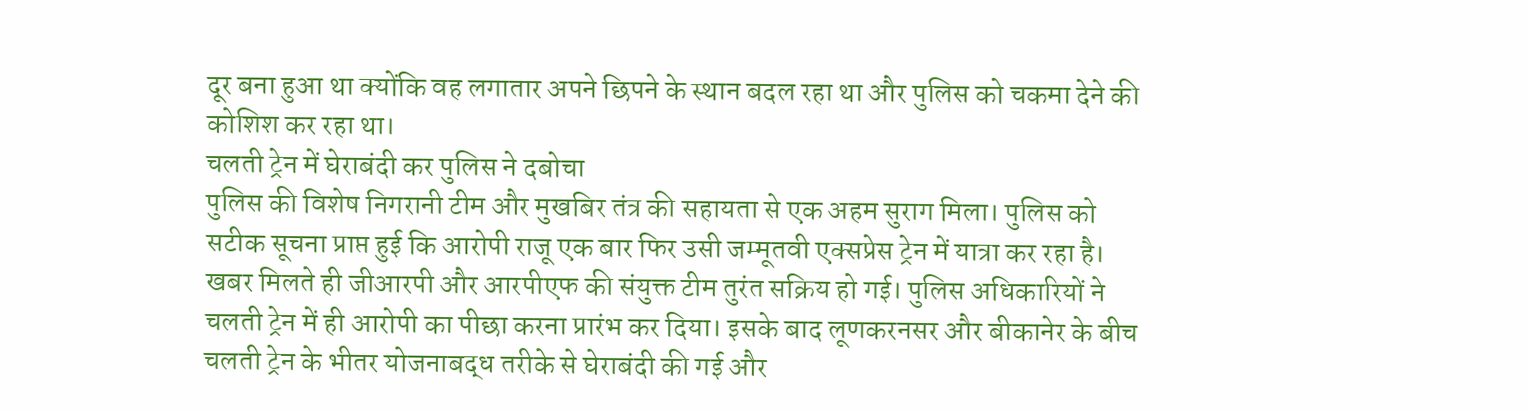दूर बना हुआ था क्योंकि वह लगातार अपने छिपने के स्थान बदल रहा था और पुलिस को चकमा देने की कोशिश कर रहा था।
चलती ट्रेन में घेराबंदी कर पुलिस ने दबोचा
पुलिस की विशेष निगरानी टीम और मुखबिर तंत्र की सहायता से एक अहम सुराग मिला। पुलिस को सटीक सूचना प्राप्त हुई कि आरोपी राजू एक बार फिर उसी जम्मूतवी एक्सप्रेस ट्रेन में यात्रा कर रहा है। खबर मिलते ही जीआरपी और आरपीएफ की संयुक्त टीम तुरंत सक्रिय हो गई। पुलिस अधिकारियों ने चलती ट्रेन में ही आरोपी का पीछा करना प्रारंभ कर दिया। इसके बाद लूणकरनसर और बीकानेर के बीच चलती ट्रेन के भीतर योजनाबद्ध तरीके से घेराबंदी की गई और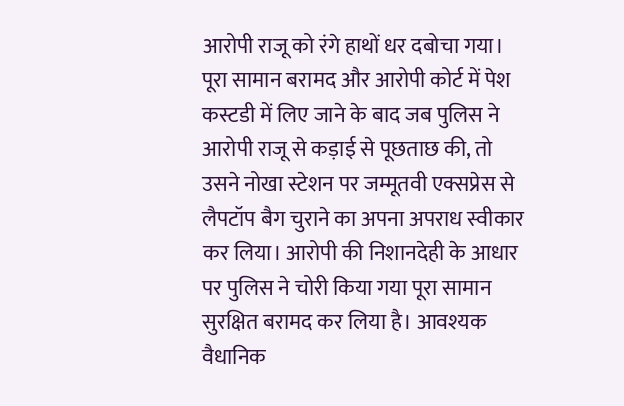आरोपी राजू को रंगे हाथों धर दबोचा गया।
पूरा सामान बरामद और आरोपी कोर्ट में पेश
कस्टडी में लिए जाने के बाद जब पुलिस ने आरोपी राजू से कड़ाई से पूछताछ की, तो उसने नोखा स्टेशन पर जम्मूतवी एक्सप्रेस से लैपटॉप बैग चुराने का अपना अपराध स्वीकार कर लिया। आरोपी की निशानदेही के आधार पर पुलिस ने चोरी किया गया पूरा सामान सुरक्षित बरामद कर लिया है। आवश्यक वैधानिक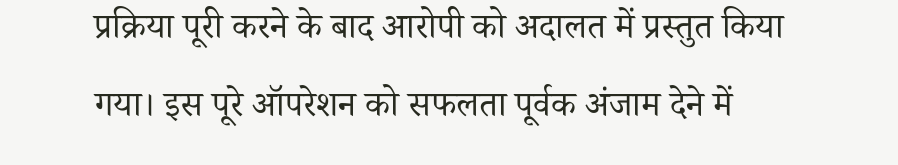प्रक्रिया पूरी करने के बाद आरोपी को अदालत में प्रस्तुत किया गया। इस पूरे ऑपरेशन को सफलता पूर्वक अंजाम देने में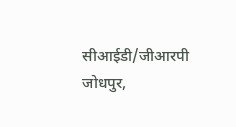सीआईडी/जीआरपी जोधपुर,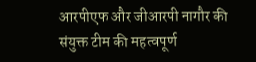आरपीएफ और जीआरपी नागौर की संयुक्त टीम की महत्वपूर्ण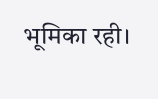भूमिका रही।